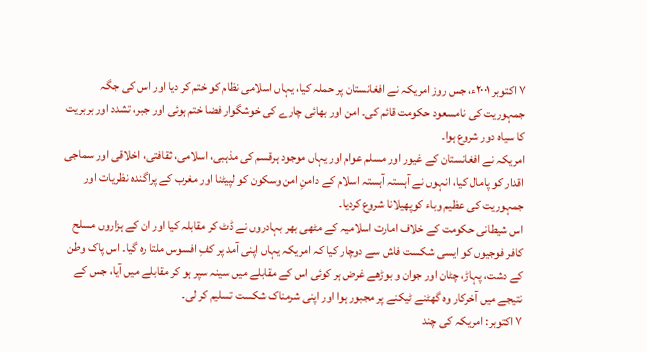۷ اکتوبر ۲۰۰۱ء، جس روز امریکہ نے افغانستان پر حملہ کیا، یہاں اسلامی نظام کو ختم کر دیا اور اس کی جگہ جمہوریت کی نامسعود حکومت قائم کی۔ امن اور بھائی چارے کی خوشگوار فضا ختم ہوئی اور جبر، تشدد اور بربریت کا سیاہ دور شروع ہوا۔
امریکہ نے افغانستان کے غیور اور مسلم عوام اور یہاں موجود ہرقسم کی مذہبی، اسلامی، ثقافتی، اخلاقی اور سماجی اقدار کو پامال کیا، انہوں نے آہستہ آہستہ اسلام کے دامنِ امن وسکون کو لپیٹنا اور مغرب کے پراگندہ نظریات اور جمہوریت کی عظیم وباء کوپھیلانا شروع کردیا۔
اس شیطانی حکومت کے خلاف امارت اسلامیہ کے مٹھی بھر بہادروں نے ڈٹ کر مقابلہ کیا اور ان کے ہزاروں مسلح کافر فوجیوں کو ایسی شکست فاش سے دوچار کیا کہ امریکہ یہاں اپنی آمد پر کفِ افسوس ملتا رہ گیا۔ اس پاک وطن کے دشت، پہاڑ، چٹان اور جوان و بوڑھے غرض ہر کوئی اس کے مقابلے میں سینہ سپر ہو کر مقابلے میں آیا، جس کے نتیجے میں آخرکار وہ گھٹنے ٹیکنے پر مجبور ہوا اور اپنی شرمناک شکست تسلیم کر لی۔
۷ اکتوبر: امریکہ کی چند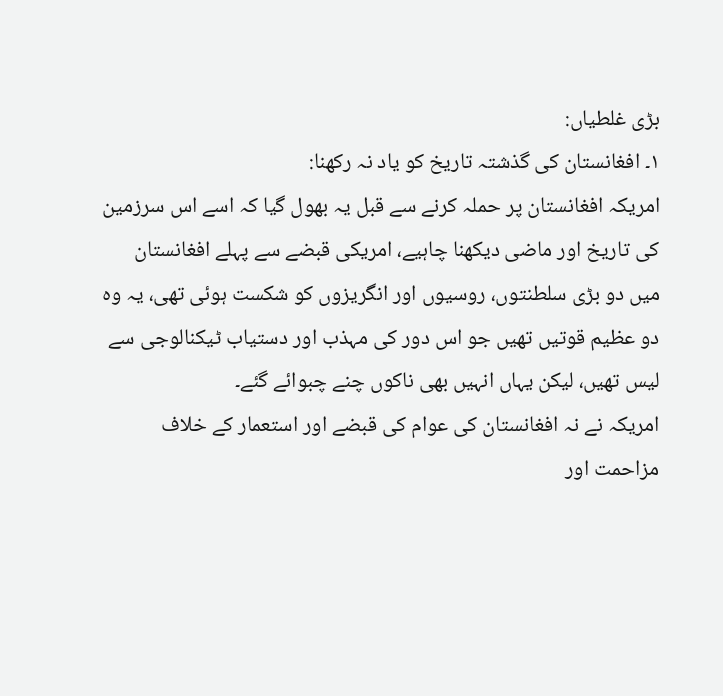بڑی غلطیاں:
۱۔ افغانستان کی گذشتہ تاریخ کو یاد نہ رکھنا:
امریکہ افغانستان پر حملہ کرنے سے قبل یہ بھول گیا کہ اسے اس سرزمین کی تاریخ اور ماضی دیکھنا چاہیے، امریکی قبضے سے پہلے افغانستان میں دو بڑی سلطنتوں، روسیوں اور انگریزوں کو شکست ہوئی تھی، یہ وہ دو عظیم قوتیں تھیں جو اس دور کی مہذب اور دستیاب ٹیکنالوجی سے لیس تھیں، لیکن یہاں انہیں بھی ناکوں چنے چبوائے گئے۔
امریکہ نے نہ افغانستان کی عوام کی قبضے اور استعمار کے خلاف مزاحمت اور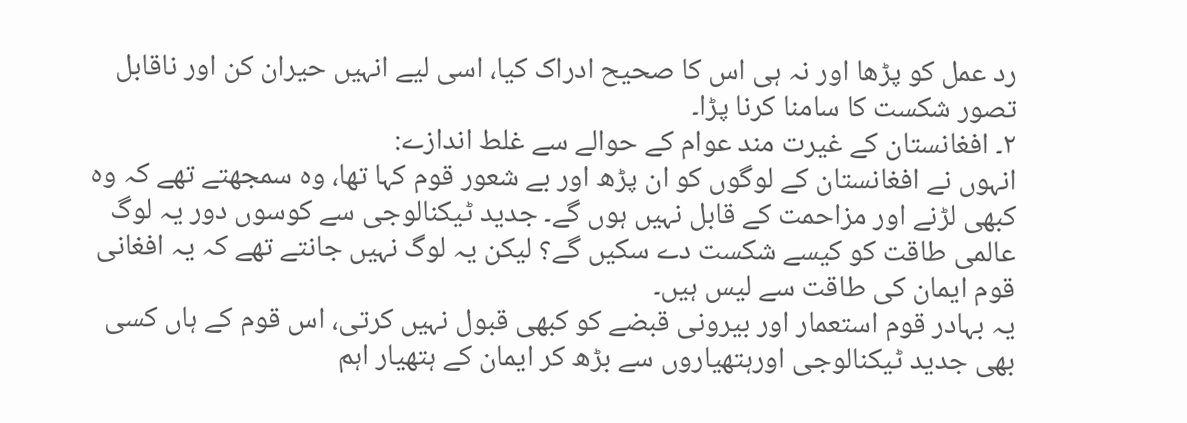رد عمل کو پڑھا اور نہ ہی اس کا صحیح ادراک کیا، اسی لیے انہیں حیران کن اور ناقابل تصور شکست کا سامنا کرنا پڑا۔
۲۔ افغانستان کے غیرت مند عوام کے حوالے سے غلط اندازے:
انہوں نے افغانستان کے لوگوں کو ان پڑھ اور بے شعور قوم کہا تھا، وہ سمجھتے تھے کہ وہ کبھی لڑنے اور مزاحمت کے قابل نہیں ہوں گے۔ جدید ٹیکنالوجی سے کوسوں دور یہ لوگ عالمی طاقت کو کیسے شکست دے سکیں گے؟ لیکن یہ لوگ نہیں جانتے تھے کہ یہ افغانی قوم ایمان کی طاقت سے لیس ہیں۔
یہ بہادر قوم استعمار اور بیرونی قبضے کو کبھی قبول نہیں کرتی، اس قوم کے ہاں کسی بھی جدید ٹیکنالوجی اورہتھیاروں سے بڑھ کر ایمان کے ہتھیار اہم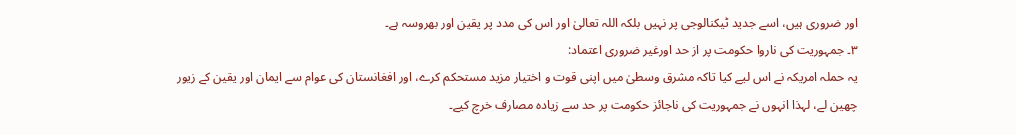اور ضروری ہیں، اسے جدید ٹیکنالوجی پر نہیں بلکہ اللہ تعالیٰ اور اس کی مدد پر یقین اور بھروسہ ہے۔
۳۔ جمہوریت کی ناروا حکومت پر از حد اورغیر ضروری اعتماد:
یہ حملہ امریکہ نے اس لیے کیا تاکہ مشرق وسطیٰ میں اپنی قوت و اختیار مزید مستحکم کرے، اور افغانستان کی عوام سے ایمان اور یقین کے زیور چھین لے، لہذا انہوں نے جمہوریت کی ناجائز حکومت پر حد سے زیادہ مصارف خرچ کیے۔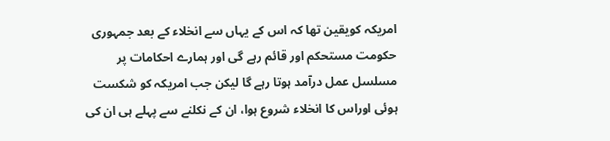امریکہ کویقین تھا کہ اس کے یہاں سے انخلاء کے بعد جمہوری حکومت مستحکم اور قائم رہے گی اور ہمارے احکامات پر مسلسل عمل درآمد ہوتا رہے گا لیکن جب امریکہ کو شکست ہوئی اوراس کا انخلاء شروع ہوا، ان کے نکلنے سے پہلے ہی ان کی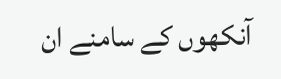آنکھوں کے سامنے ان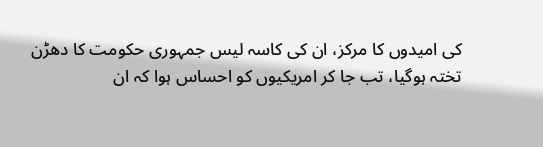کی امیدوں کا مرکز، ان کی کاسہ لیس جمہوری حکومت کا دھڑن تختہ ہوگیا، تب جا کر امریکیوں کو احساس ہوا کہ ان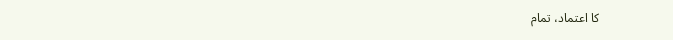کا اعتماد، تمام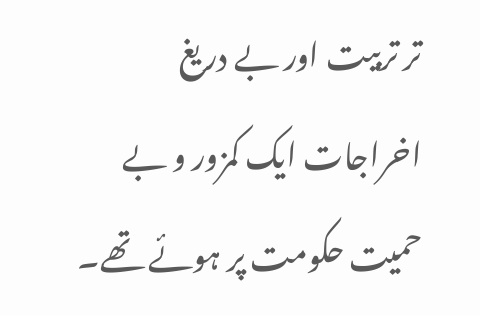تر تربیت اور بے دریغ اخراجات ایک کمزور و بے حمیت حکومت پر ہوئے تھے۔